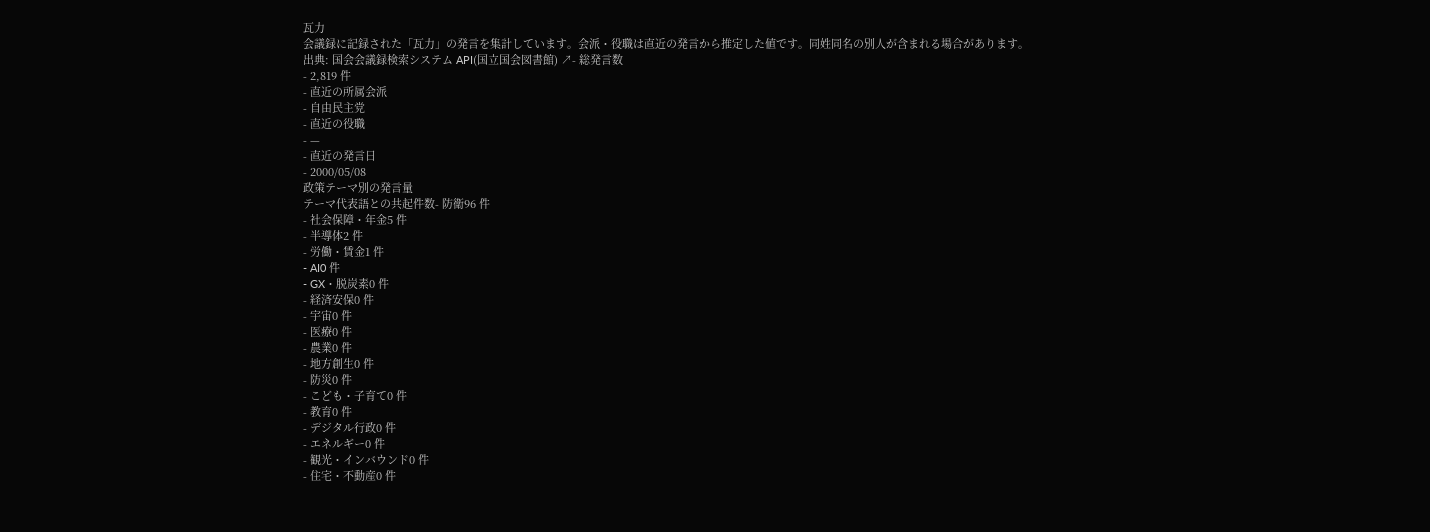瓦力
会議録に記録された「瓦力」の発言を集計しています。会派・役職は直近の発言から推定した値です。同姓同名の別人が含まれる場合があります。
出典: 国会会議録検索システム API(国立国会図書館) ↗- 総発言数
- 2,819 件
- 直近の所属会派
- 自由民主党
- 直近の役職
- —
- 直近の発言日
- 2000/05/08
政策テーマ別の発言量
テーマ代表語との共起件数- 防衛96 件
- 社会保障・年金5 件
- 半導体2 件
- 労働・賃金1 件
- AI0 件
- GX・脱炭素0 件
- 経済安保0 件
- 宇宙0 件
- 医療0 件
- 農業0 件
- 地方創生0 件
- 防災0 件
- こども・子育て0 件
- 教育0 件
- デジタル行政0 件
- エネルギー0 件
- 観光・インバウンド0 件
- 住宅・不動産0 件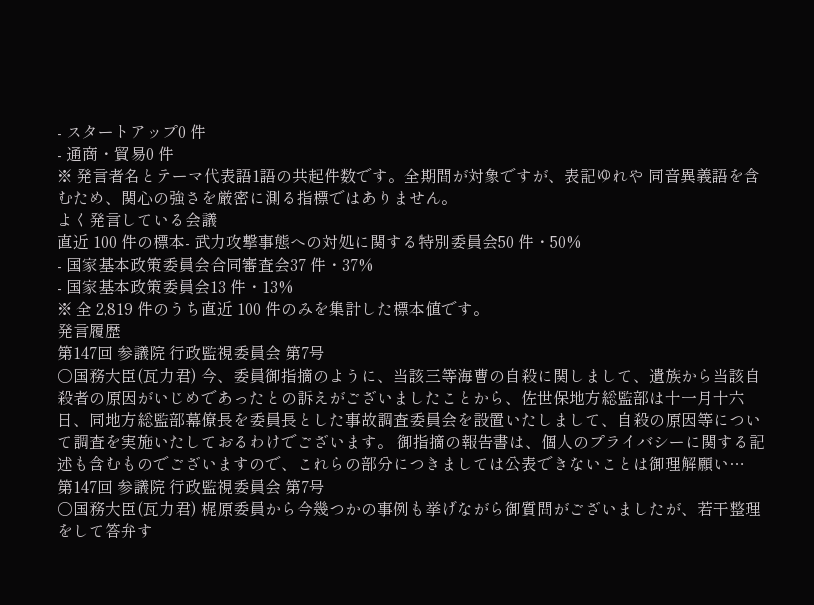- スタートアップ0 件
- 通商・貿易0 件
※ 発言者名とテーマ代表語1語の共起件数です。全期間が対象ですが、表記ゆれや 同音異義語を含むため、関心の強さを厳密に測る指標ではありません。
よく発言している会議
直近 100 件の標本- 武力攻撃事態への対処に関する特別委員会50 件・50%
- 国家基本政策委員会合同審査会37 件・37%
- 国家基本政策委員会13 件・13%
※ 全 2,819 件のうち直近 100 件のみを集計した標本値です。
発言履歴
第147回 参議院 行政監視委員会 第7号
○国務大臣(瓦力君) 今、委員御指摘のように、当該三等海曹の自殺に関しまして、遺族から当該自殺者の原因がいじめであったとの訴えがございましたことから、佐世保地方総監部は十一月十六日、同地方総監部幕僚長を委員長とした事故調査委員会を設置いたしまして、自殺の原因等について調査を実施いたしておるわけでございます。 御指摘の報告書は、個人のプライバシーに関する記述も含むものでございますので、これらの部分につきましては公表できないことは御理解願い…
第147回 参議院 行政監視委員会 第7号
○国務大臣(瓦力君) 梶原委員から今幾つかの事例も挙げながら御質問がございましたが、若干整理をして答弁す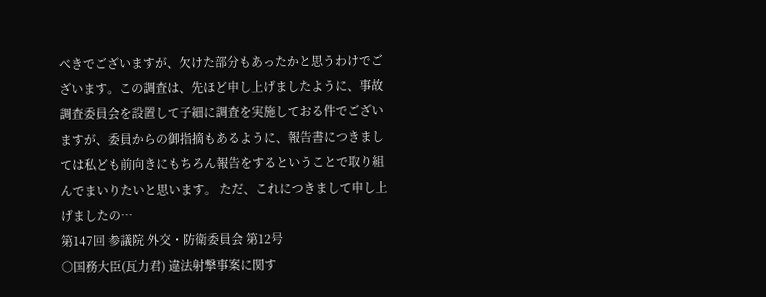べきでございますが、欠けた部分もあったかと思うわけでございます。この調査は、先ほど申し上げましたように、事故調査委員会を設置して子細に調査を実施しておる件でございますが、委員からの御指摘もあるように、報告書につきましては私ども前向きにもちろん報告をするということで取り組んでまいりたいと思います。 ただ、これにつきまして申し上げましたの…
第147回 参議院 外交・防衛委員会 第12号
○国務大臣(瓦力君) 違法射撃事案に関す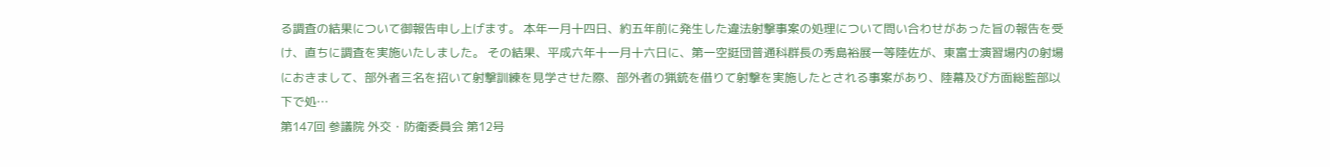る調査の結果について御報告申し上げます。 本年一月十四日、約五年前に発生した違法射撃事案の処理について問い合わせがあった旨の報告を受け、直ちに調査を実施いたしました。 その結果、平成六年十一月十六日に、第一空挺団普通科群長の秀島裕展一等陸佐が、東富士演習場内の射場におきまして、部外者三名を招いて射撃訓練を見学させた際、部外者の猟銃を借りて射撃を実施したとされる事案があり、陸幕及び方面総監部以下で処…
第147回 参議院 外交・防衛委員会 第12号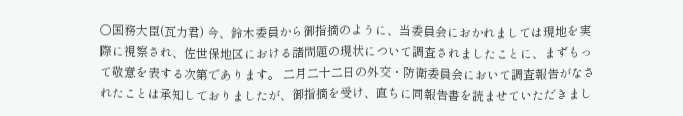○国務大臣(瓦力君) 今、鈴木委員から御指摘のように、当委員会におかれましては現地を実際に視察され、佐世保地区における諸問題の現状について調査されましたことに、まずもって敬意を表する次第であります。 二月二十二日の外交・防衛委員会において調査報告がなされたことは承知しておりましたが、御指摘を受け、直ちに同報告書を読ませていただきまし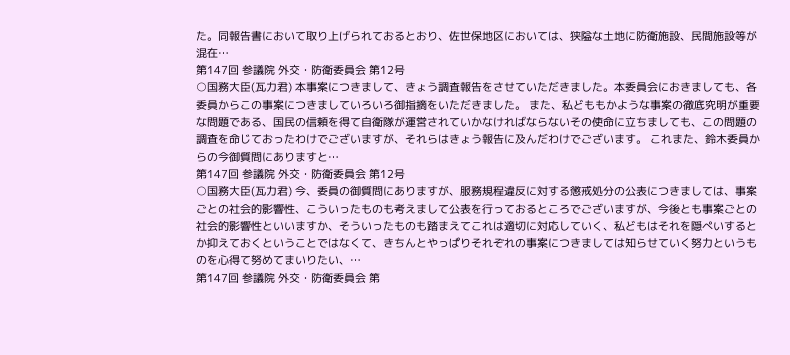た。同報告書において取り上げられておるとおり、佐世保地区においては、狭隘な土地に防衛施設、民間施設等が混在…
第147回 参議院 外交・防衛委員会 第12号
○国務大臣(瓦力君) 本事案につきまして、きょう調査報告をさせていただきました。本委員会におきましても、各委員からこの事案につきましていろいろ御指摘をいただきました。 また、私どももかような事案の徹底究明が重要な問題である、国民の信頼を得て自衛隊が運営されていかなければならないその使命に立ちましても、この問題の調査を命じておったわけでございますが、それらはきょう報告に及んだわけでございます。 これまた、鈴木委員からの今御質問にありますと…
第147回 参議院 外交・防衛委員会 第12号
○国務大臣(瓦力君) 今、委員の御質問にありますが、服務規程違反に対する懲戒処分の公表につきましては、事案ごとの社会的影響性、こういったものも考えまして公表を行っておるところでございますが、今後とも事案ごとの社会的影響性といいますか、そういったものも踏まえてこれは適切に対応していく、私どもはそれを隠ぺいするとか抑えておくということではなくて、きちんとやっぱりそれぞれの事案につきましては知らせていく努力というものを心得て努めてまいりたい、…
第147回 参議院 外交・防衛委員会 第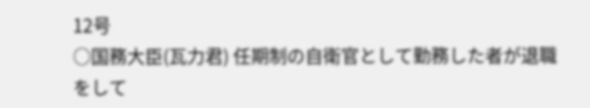12号
○国務大臣(瓦力君) 任期制の自衛官として勤務した者が退職をして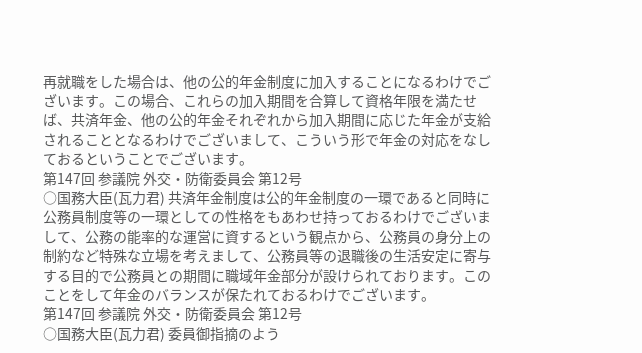再就職をした場合は、他の公的年金制度に加入することになるわけでございます。この場合、これらの加入期間を合算して資格年限を満たせば、共済年金、他の公的年金それぞれから加入期間に応じた年金が支給されることとなるわけでございまして、こういう形で年金の対応をなしておるということでございます。
第147回 参議院 外交・防衛委員会 第12号
○国務大臣(瓦力君) 共済年金制度は公的年金制度の一環であると同時に公務員制度等の一環としての性格をもあわせ持っておるわけでございまして、公務の能率的な運営に資するという観点から、公務員の身分上の制約など特殊な立場を考えまして、公務員等の退職後の生活安定に寄与する目的で公務員との期間に職域年金部分が設けられております。このことをして年金のバランスが保たれておるわけでございます。
第147回 参議院 外交・防衛委員会 第12号
○国務大臣(瓦力君) 委員御指摘のよう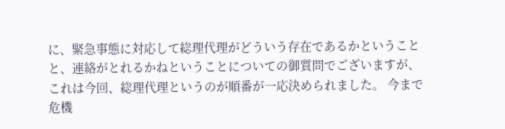に、緊急事態に対応して総理代理がどういう存在であるかということと、連絡がとれるかねということについての御質問でございますが、これは今回、総理代理というのが順番が一応決められました。 今まで危機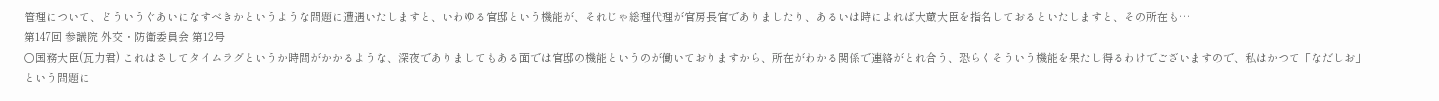管理について、どういうぐあいになすべきかというような問題に遭遇いたしますと、いわゆる官邸という機能が、それじゃ総理代理が官房長官でありましたり、あるいは時によれば大蔵大臣を指名しておるといたしますと、その所在も…
第147回 参議院 外交・防衛委員会 第12号
○国務大臣(瓦力君) これはさしてタイムラグというか時間がかかるような、深夜でありましてもある面では官邸の機能というのが働いておりますから、所在がわかる関係で連絡がとれ合う、恐らくそういう機能を果たし得るわけでございますので、私はかつて「なだしお」という問題に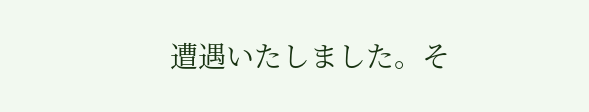遭遇いたしました。そ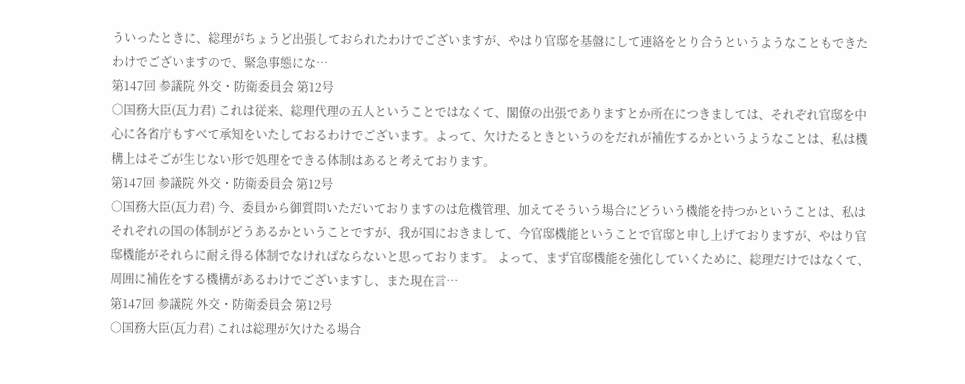ういったときに、総理がちょうど出張しておられたわけでございますが、やはり官邸を基盤にして連絡をとり合うというようなこともできたわけでございますので、緊急事態にな…
第147回 参議院 外交・防衛委員会 第12号
○国務大臣(瓦力君) これは従来、総理代理の五人ということではなくて、閣僚の出張でありますとか所在につきましては、それぞれ官邸を中心に各省庁もすべて承知をいたしておるわけでございます。よって、欠けたるときというのをだれが補佐するかというようなことは、私は機構上はそごが生じない形で処理をできる体制はあると考えております。
第147回 参議院 外交・防衛委員会 第12号
○国務大臣(瓦力君) 今、委員から御質問いただいておりますのは危機管理、加えてそういう場合にどういう機能を持つかということは、私はそれぞれの国の体制がどうあるかということですが、我が国におきまして、今官邸機能ということで官邸と申し上げておりますが、やはり官邸機能がそれらに耐え得る体制でなければならないと思っております。 よって、まず官邸機能を強化していくために、総理だけではなくて、周囲に補佐をする機構があるわけでございますし、また現在言…
第147回 参議院 外交・防衛委員会 第12号
○国務大臣(瓦力君) これは総理が欠けたる場合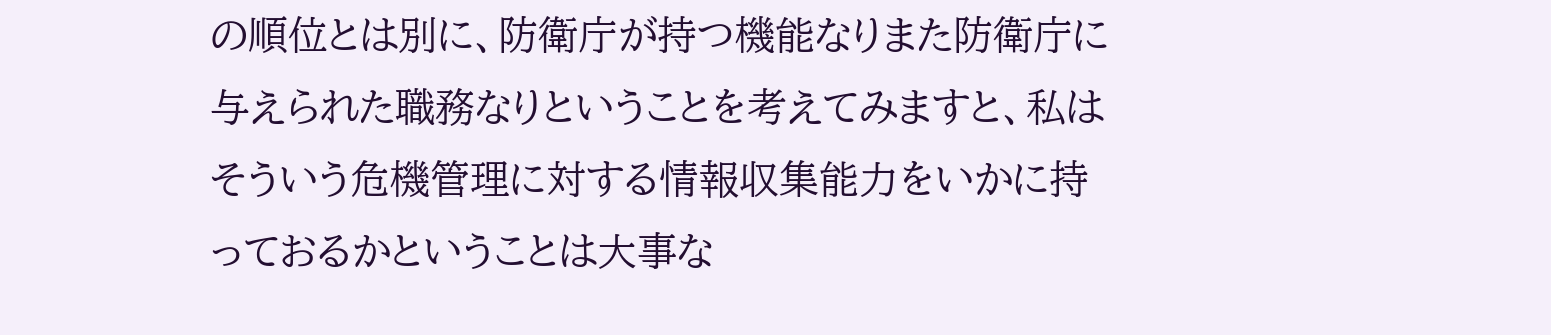の順位とは別に、防衛庁が持つ機能なりまた防衛庁に与えられた職務なりということを考えてみますと、私はそういう危機管理に対する情報収集能力をいかに持っておるかということは大事な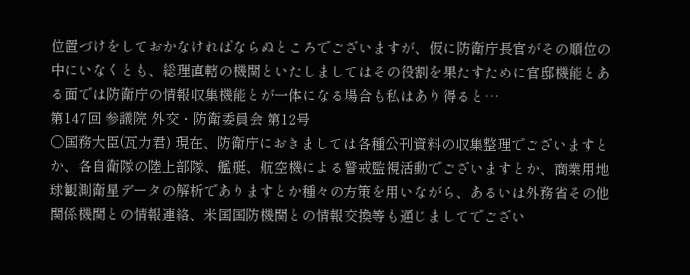位置づけをしておかなければならぬところでございますが、仮に防衛庁長官がその順位の中にいなくとも、総理直轄の機関といたしましてはその役割を果たすために官邸機能とある面では防衛庁の情報収集機能とが一体になる場合も私はあり得ると…
第147回 参議院 外交・防衛委員会 第12号
○国務大臣(瓦力君) 現在、防衛庁におきましては各種公刊資料の収集整理でございますとか、各自衛隊の陸上部隊、艦艇、航空機による警戒監視活動でございますとか、商業用地球観測衛星データの解析でありますとか種々の方策を用いながら、あるいは外務省その他関係機関との情報連絡、米国国防機関との情報交換等も通じましてでござい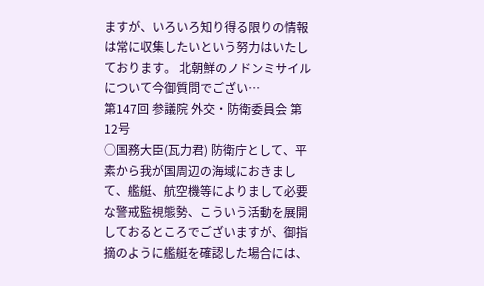ますが、いろいろ知り得る限りの情報は常に収集したいという努力はいたしております。 北朝鮮のノドンミサイルについて今御質問でござい…
第147回 参議院 外交・防衛委員会 第12号
○国務大臣(瓦力君) 防衛庁として、平素から我が国周辺の海域におきまして、艦艇、航空機等によりまして必要な警戒監視態勢、こういう活動を展開しておるところでございますが、御指摘のように艦艇を確認した場合には、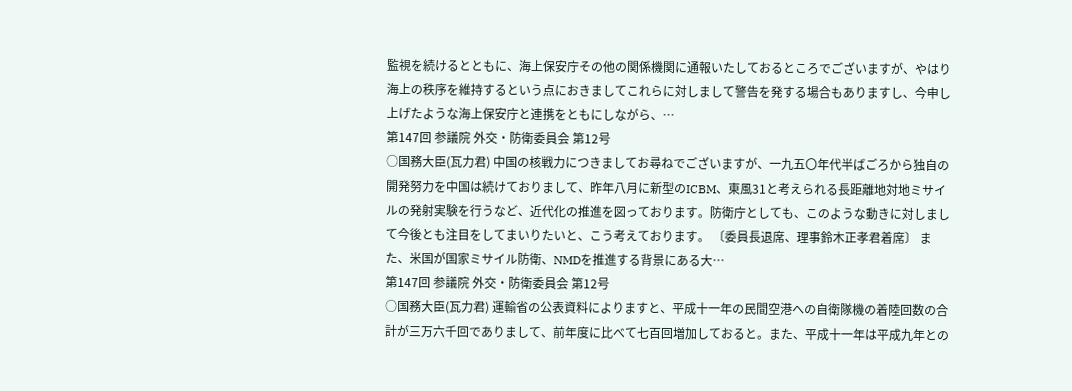監視を続けるとともに、海上保安庁その他の関係機関に通報いたしておるところでございますが、やはり海上の秩序を維持するという点におきましてこれらに対しまして警告を発する場合もありますし、今申し上げたような海上保安庁と連携をともにしながら、…
第147回 参議院 外交・防衛委員会 第12号
○国務大臣(瓦力君) 中国の核戦力につきましてお尋ねでございますが、一九五〇年代半ばごろから独自の開発努力を中国は続けておりまして、昨年八月に新型のICBM、東風31と考えられる長距離地対地ミサイルの発射実験を行うなど、近代化の推進を図っております。防衛庁としても、このような動きに対しまして今後とも注目をしてまいりたいと、こう考えております。 〔委員長退席、理事鈴木正孝君着席〕 また、米国が国家ミサイル防衛、NMDを推進する背景にある大…
第147回 参議院 外交・防衛委員会 第12号
○国務大臣(瓦力君) 運輸省の公表資料によりますと、平成十一年の民間空港への自衛隊機の着陸回数の合計が三万六千回でありまして、前年度に比べて七百回増加しておると。また、平成十一年は平成九年との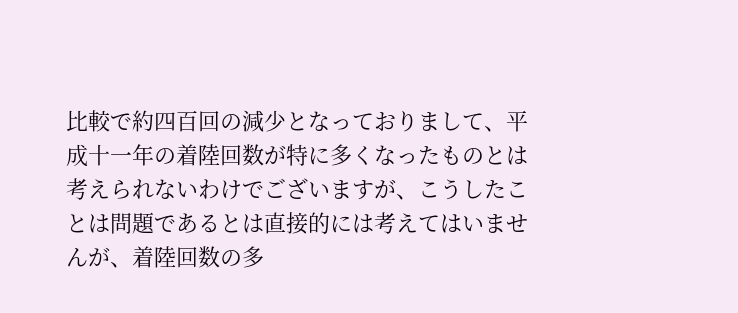比較で約四百回の減少となっておりまして、平成十一年の着陸回数が特に多くなったものとは考えられないわけでございますが、こうしたことは問題であるとは直接的には考えてはいませんが、着陸回数の多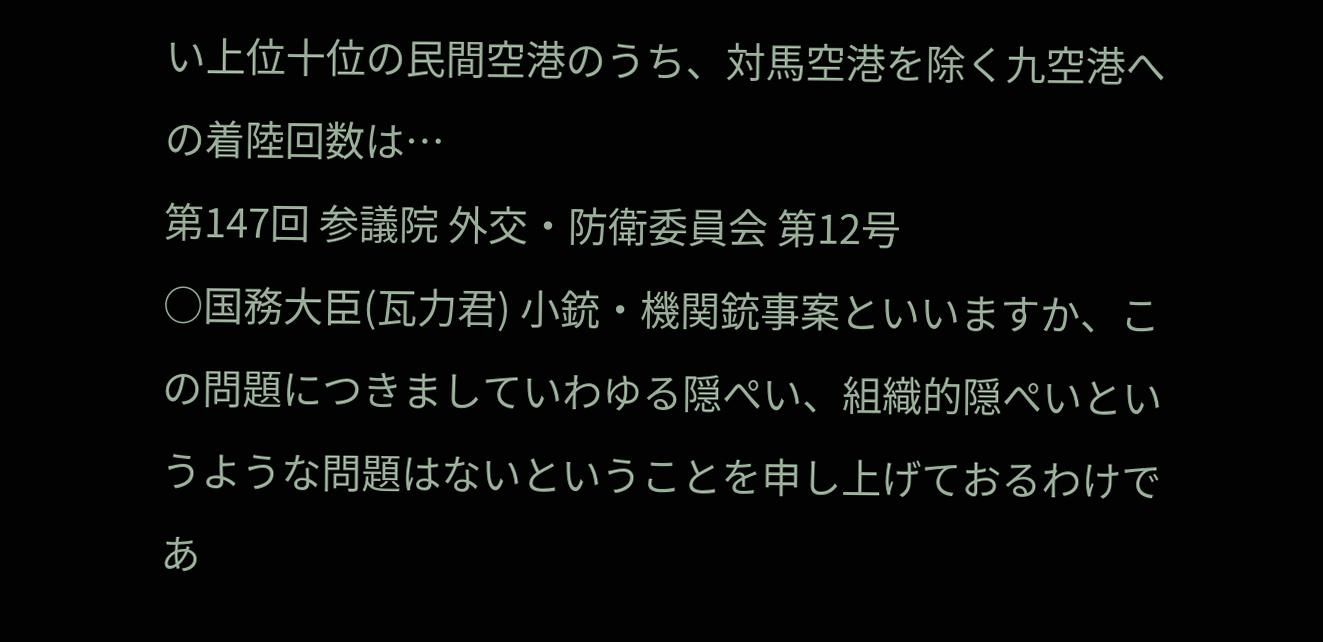い上位十位の民間空港のうち、対馬空港を除く九空港への着陸回数は…
第147回 参議院 外交・防衛委員会 第12号
○国務大臣(瓦力君) 小銃・機関銃事案といいますか、この問題につきましていわゆる隠ぺい、組織的隠ぺいというような問題はないということを申し上げておるわけであ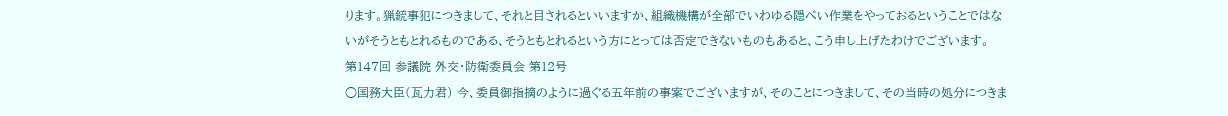ります。猟銃事犯につきまして、それと目されるといいますか、組織機構が全部でいわゆる隠ぺい作業をやっておるということではないがそうともとれるものである、そうともとれるという方にとっては否定できないものもあると、こう申し上げたわけでございます。
第147回 参議院 外交・防衛委員会 第12号
○国務大臣(瓦力君) 今、委員御指摘のように過ぐる五年前の事案でございますが、そのことにつきまして、その当時の処分につきま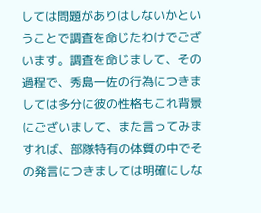しては問題がありはしないかということで調査を命じたわけでございます。調査を命じまして、その過程で、秀島一佐の行為につきましては多分に彼の性格もこれ背景にございまして、また言ってみますれば、部隊特有の体質の中でその発言につきましては明確にしな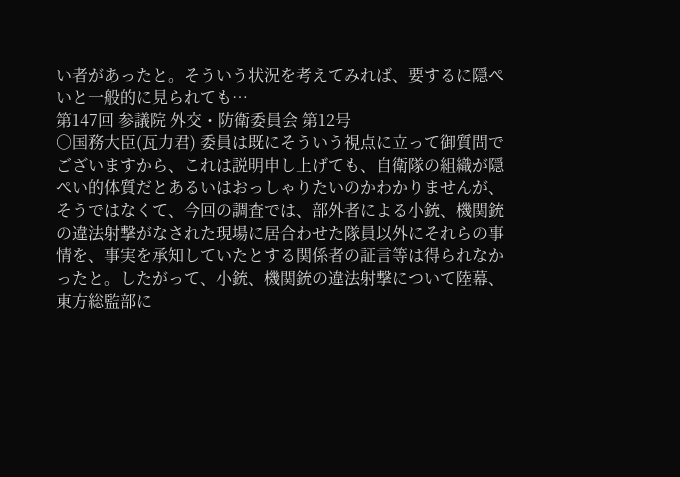い者があったと。そういう状況を考えてみれば、要するに隠ぺいと一般的に見られても…
第147回 参議院 外交・防衛委員会 第12号
○国務大臣(瓦力君) 委員は既にそういう視点に立って御質問でございますから、これは説明申し上げても、自衛隊の組織が隠ぺい的体質だとあるいはおっしゃりたいのかわかりませんが、そうではなくて、今回の調査では、部外者による小銃、機関銃の違法射撃がなされた現場に居合わせた隊員以外にそれらの事情を、事実を承知していたとする関係者の証言等は得られなかったと。したがって、小銃、機関銃の違法射撃について陸幕、東方総監部に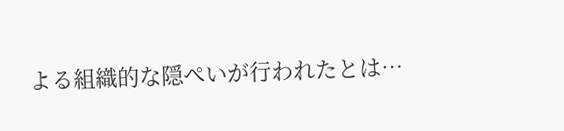よる組織的な隠ぺいが行われたとは…